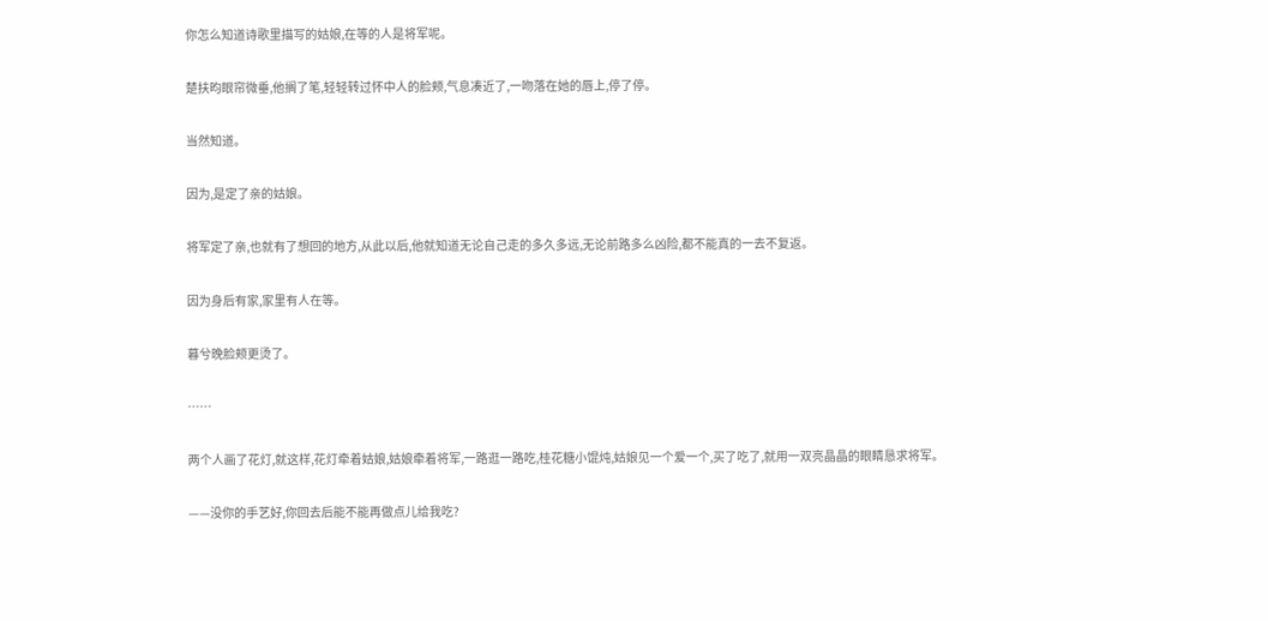你怎么知道诗歌里描写的姑娘,在等的人是将军呢。

楚扶昀眼帘微垂,他搁了笔,轻轻转过怀中人的脸颊,气息凑近了,一吻落在她的唇上,停了停。

当然知道。

因为,是定了亲的姑娘。

将军定了亲,也就有了想回的地方,从此以后,他就知道无论自己走的多久多远,无论前路多么凶险,都不能真的一去不复返。

因为身后有家,家里有人在等。

暮兮晚脸颊更烫了。

……

两个人画了花灯,就这样,花灯牵着姑娘,姑娘牵着将军,一路逛一路吃,桂花糖小馄炖,姑娘见一个爱一个,买了吃了,就用一双亮晶晶的眼睛恳求将军。

——没你的手艺好,你回去后能不能再做点儿给我吃?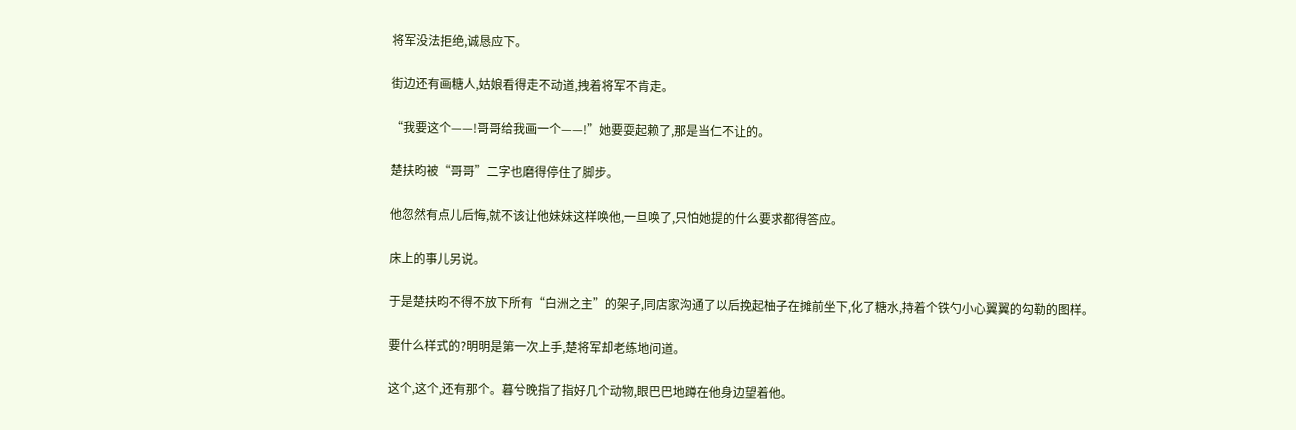将军没法拒绝,诚恳应下。

街边还有画糖人,姑娘看得走不动道,拽着将军不肯走。

“我要这个——!哥哥给我画一个——!”她要耍起赖了,那是当仁不让的。

楚扶昀被“哥哥”二字也磨得停住了脚步。

他忽然有点儿后悔,就不该让他妹妹这样唤他,一旦唤了,只怕她提的什么要求都得答应。

床上的事儿另说。

于是楚扶昀不得不放下所有“白洲之主”的架子,同店家沟通了以后挽起柚子在摊前坐下,化了糖水,持着个铁勺小心翼翼的勾勒的图样。

要什么样式的?明明是第一次上手,楚将军却老练地问道。

这个,这个,还有那个。暮兮晚指了指好几个动物,眼巴巴地蹲在他身边望着他。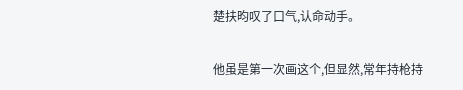楚扶昀叹了口气,认命动手。

他虽是第一次画这个,但显然,常年持枪持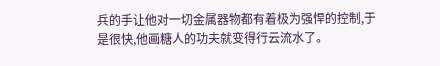兵的手让他对一切金属器物都有着极为强悍的控制,于是很快,他画糖人的功夫就变得行云流水了。